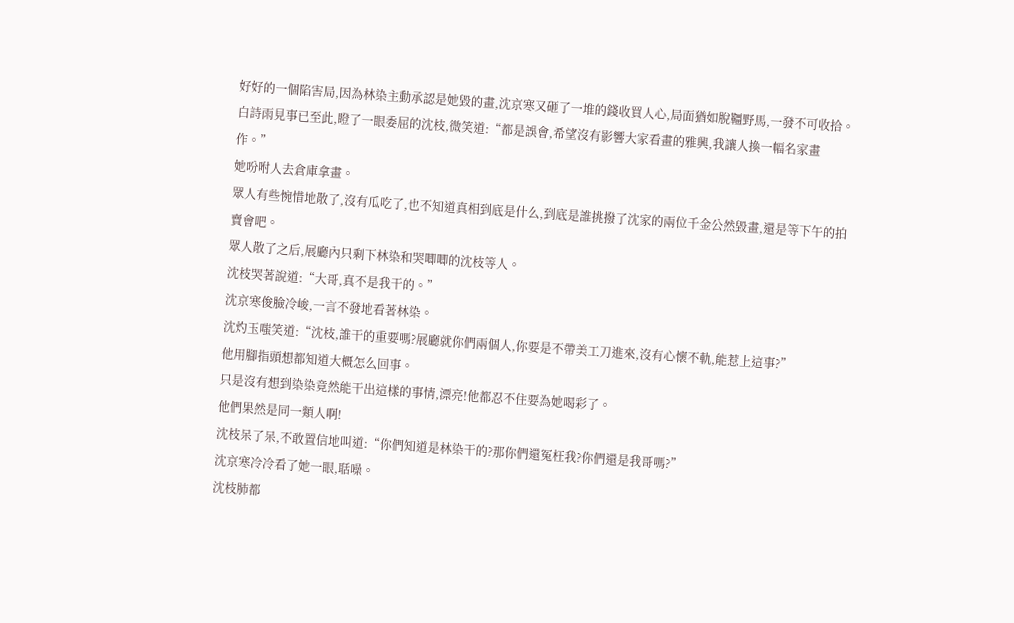好好的一個陷害局,因為林染主動承認是她毀的畫,沈京寒又砸了一堆的錢收買人心,局面猶如脫韁野馬,一發不可收拾。
白詩雨見事已至此,瞪了一眼委屈的沈枝,微笑道:“都是誤會,希望沒有影響大家看畫的雅興,我讓人換一幅名家畫作。”
她吩咐人去倉庫拿畫。
眾人有些惋惜地散了,沒有瓜吃了,也不知道真相到底是什么,到底是誰挑撥了沈家的兩位千金公然毀畫,還是等下午的拍賣會吧。
眾人散了之后,展廳內只剩下林染和哭唧唧的沈枝等人。
沈枝哭著說道:“大哥,真不是我干的。”
沈京寒俊臉冷峻,一言不發地看著林染。
沈灼玉嗤笑道:“沈枝,誰干的重要嗎?展廳就你們兩個人,你要是不帶美工刀進來,沒有心懷不軌,能惹上這事?”
他用腳指頭想都知道大概怎么回事。
只是沒有想到染染竟然能干出這樣的事情,漂亮!他都忍不住要為她喝彩了。
他們果然是同一類人啊!
沈枝呆了呆,不敢置信地叫道:“你們知道是林染干的?那你們還冤枉我?你們還是我哥嗎?”
沈京寒冷冷看了她一眼,聒噪。
沈枝肺都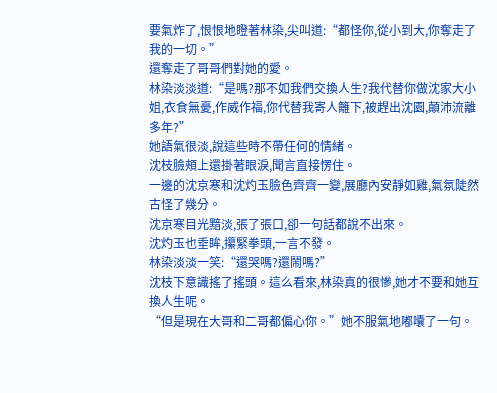要氣炸了,恨恨地瞪著林染,尖叫道:“都怪你,從小到大,你奪走了我的一切。”
還奪走了哥哥們對她的愛。
林染淡淡道:“是嗎?那不如我們交換人生?我代替你做沈家大小姐,衣食無憂,作威作福,你代替我寄人籬下,被趕出沈園,顛沛流離多年?”
她語氣很淡,說這些時不帶任何的情緒。
沈枝臉頰上還掛著眼淚,聞言直接愣住。
一邊的沈京寒和沈灼玉臉色齊齊一變,展廳內安靜如雞,氣氛陡然古怪了幾分。
沈京寒目光黯淡,張了張口,卻一句話都說不出來。
沈灼玉也垂眸,攥緊拳頭,一言不發。
林染淡淡一笑:“還哭嗎?還鬧嗎?”
沈枝下意識搖了搖頭。這么看來,林染真的很慘,她才不要和她互換人生呢。
“但是現在大哥和二哥都偏心你。”她不服氣地嘟囔了一句。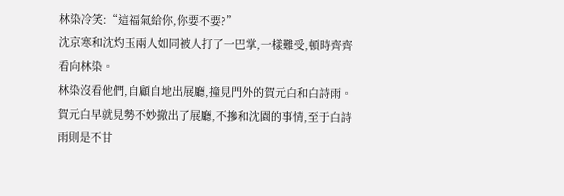林染冷笑:“這福氣給你,你要不要?”
沈京寒和沈灼玉兩人如同被人打了一巴掌,一樣難受,頓時齊齊看向林染。
林染沒看他們,自顧自地出展廳,撞見門外的賀元白和白詩雨。
賀元白早就見勢不妙撤出了展廳,不摻和沈園的事情,至于白詩雨則是不甘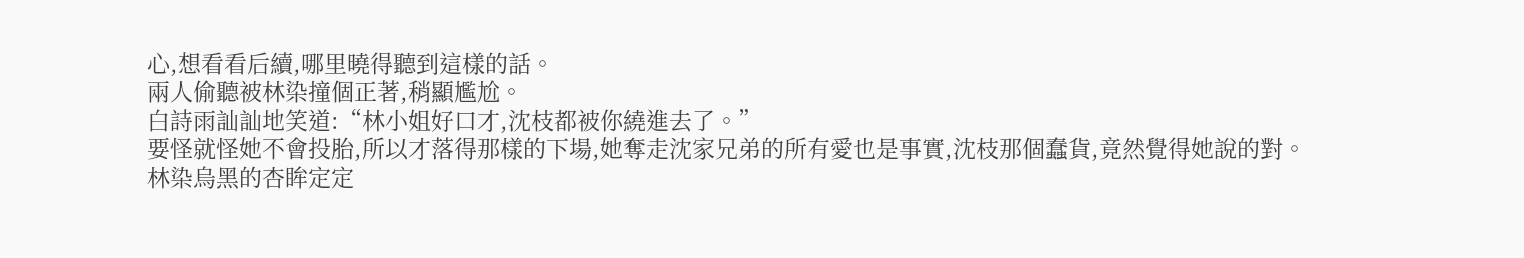心,想看看后續,哪里曉得聽到這樣的話。
兩人偷聽被林染撞個正著,稍顯尷尬。
白詩雨訕訕地笑道:“林小姐好口才,沈枝都被你繞進去了。”
要怪就怪她不會投胎,所以才落得那樣的下場,她奪走沈家兄弟的所有愛也是事實,沈枝那個蠢貨,竟然覺得她說的對。
林染烏黑的杏眸定定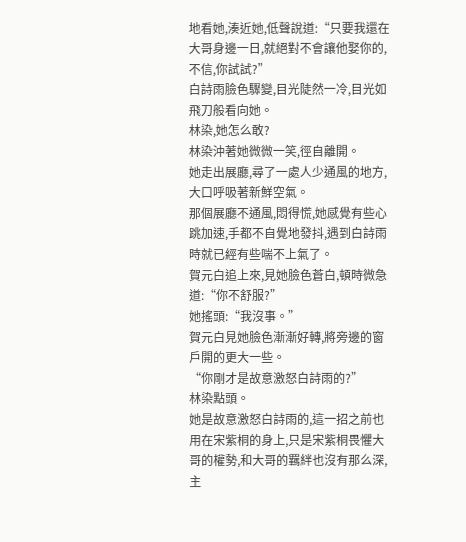地看她,湊近她,低聲說道:“只要我還在大哥身邊一日,就絕對不會讓他娶你的,不信,你試試?”
白詩雨臉色驟變,目光陡然一冷,目光如飛刀般看向她。
林染,她怎么敢?
林染沖著她微微一笑,徑自離開。
她走出展廳,尋了一處人少通風的地方,大口呼吸著新鮮空氣。
那個展廳不通風,悶得慌,她感覺有些心跳加速,手都不自覺地發抖,遇到白詩雨時就已經有些喘不上氣了。
賀元白追上來,見她臉色蒼白,頓時微急道:“你不舒服?”
她搖頭:“我沒事。”
賀元白見她臉色漸漸好轉,將旁邊的窗戶開的更大一些。
“你剛才是故意激怒白詩雨的?”
林染點頭。
她是故意激怒白詩雨的,這一招之前也用在宋紫桐的身上,只是宋紫桐畏懼大哥的權勢,和大哥的羈絆也沒有那么深,主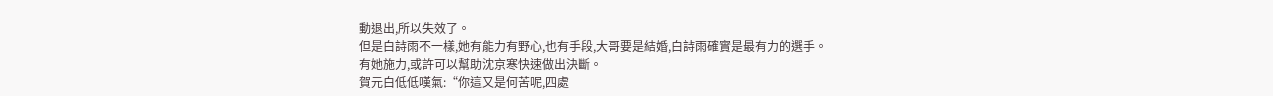動退出,所以失效了。
但是白詩雨不一樣,她有能力有野心,也有手段,大哥要是結婚,白詩雨確實是最有力的選手。
有她施力,或許可以幫助沈京寒快速做出決斷。
賀元白低低嘆氣:“你這又是何苦呢,四處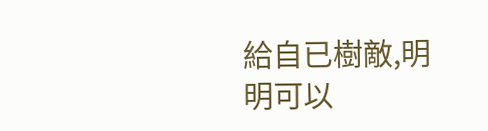給自已樹敵,明明可以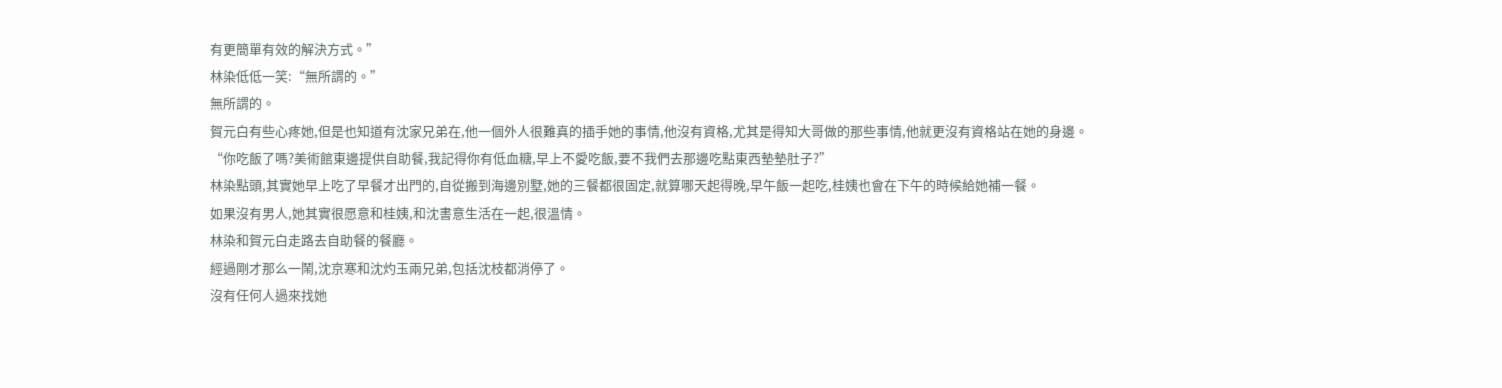有更簡單有效的解決方式。”
林染低低一笑:“無所謂的。”
無所謂的。
賀元白有些心疼她,但是也知道有沈家兄弟在,他一個外人很難真的插手她的事情,他沒有資格,尤其是得知大哥做的那些事情,他就更沒有資格站在她的身邊。
“你吃飯了嗎?美術館東邊提供自助餐,我記得你有低血糖,早上不愛吃飯,要不我們去那邊吃點東西墊墊肚子?”
林染點頭,其實她早上吃了早餐才出門的,自從搬到海邊別墅,她的三餐都很固定,就算哪天起得晚,早午飯一起吃,桂姨也會在下午的時候給她補一餐。
如果沒有男人,她其實很愿意和桂姨,和沈書意生活在一起,很溫情。
林染和賀元白走路去自助餐的餐廳。
經過剛才那么一鬧,沈京寒和沈灼玉兩兄弟,包括沈枝都消停了。
沒有任何人過來找她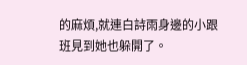的麻煩,就連白詩雨身邊的小跟班見到她也躲開了。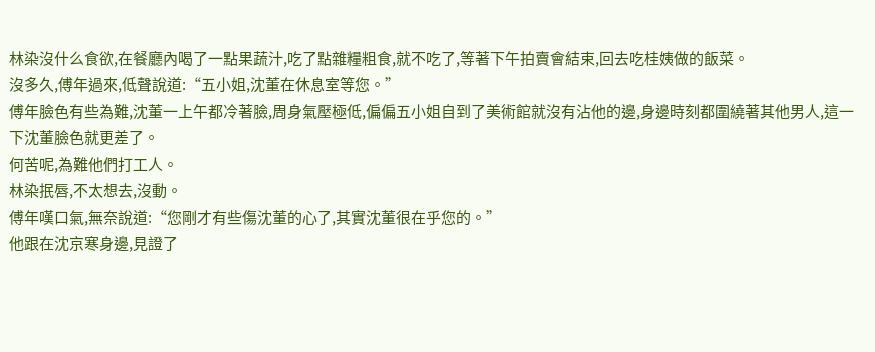林染沒什么食欲,在餐廳內喝了一點果蔬汁,吃了點雜糧粗食,就不吃了,等著下午拍賣會結束,回去吃桂姨做的飯菜。
沒多久,傅年過來,低聲說道:“五小姐,沈董在休息室等您。”
傅年臉色有些為難,沈董一上午都冷著臉,周身氣壓極低,偏偏五小姐自到了美術館就沒有沾他的邊,身邊時刻都圍繞著其他男人,這一下沈董臉色就更差了。
何苦呢,為難他們打工人。
林染抿唇,不太想去,沒動。
傅年嘆口氣,無奈說道:“您剛才有些傷沈董的心了,其實沈董很在乎您的。”
他跟在沈京寒身邊,見證了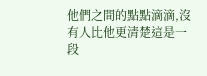他們之間的點點滴滴,沒有人比他更清楚這是一段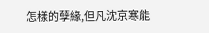怎樣的孽緣,但凡沈京寒能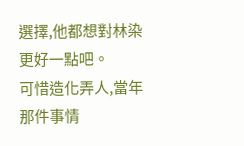選擇,他都想對林染更好一點吧。
可惜造化弄人,當年那件事情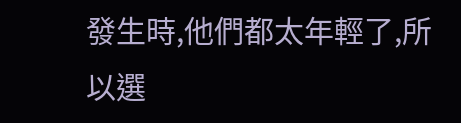發生時,他們都太年輕了,所以選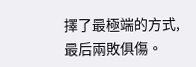擇了最極端的方式,最后兩敗俱傷。